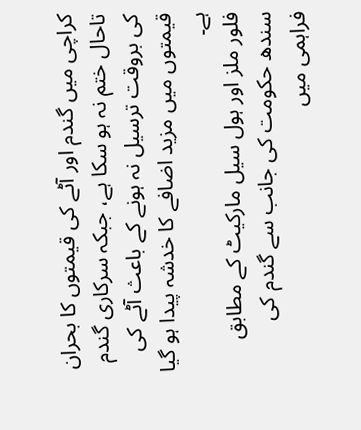کراچی میں گندم اور آٹے کی قیمتوں کا بحران تاحال ختم نہ ہو سکا ہے، جبکہ سرکاری گندم کی بروقت ترسیل نہ ہونے کے باعث آٹے کی قیمتوں میں مزید اضافے کا خدشہ پیدا ہو گیا ہے۔
فلور ملز اور ہول سیل مارکیٹ کے مطابق سندھ حکومت کی جانب سے گندم کی فراہمی میں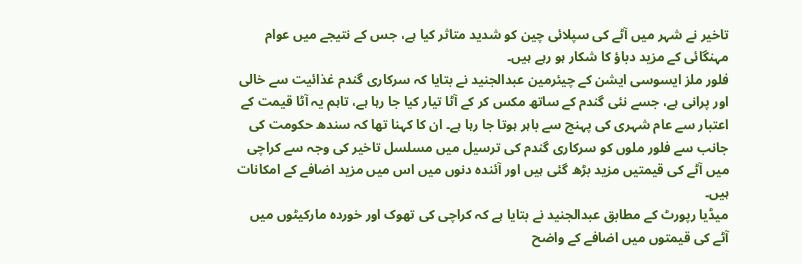تاخیر نے شہر میں آٹے کی سپلائی چین کو شدید متاثر کیا ہے، جس کے نتیجے میں عوام مہنگائی کے مزید دباؤ کا شکار ہو رہے ہیں۔
فلور ملز ایسوسی ایشن کے چیئرمین عبدالجنید نے بتایا کہ سرکاری گندم غذائیت سے خالی اور پرانی ہے، جسے نئی گندم کے ساتھ مکس کر کے آٹا تیار کیا جا رہا ہے، تاہم یہ آٹا قیمت کے اعتبار سے عام شہری کی پہنچ سے باہر ہوتا جا رہا ہے۔ ان کا کہنا تھا کہ سندھ حکومت کی جانب سے فلور ملوں کو سرکاری گندم کی ترسیل میں مسلسل تاخیر کی وجہ سے کراچی میں آٹے کی قیمتیں مزید بڑھ گئی ہیں اور آئندہ دنوں میں اس میں مزید اضافے کے امکانات ہیں۔
میڈیا رپورٹ کے مطابق عبدالجنید نے بتایا ہے کہ کراچی کی تھوک اور خوردہ مارکیٹوں میں آٹے کی قیمتوں میں اضافے کے واضح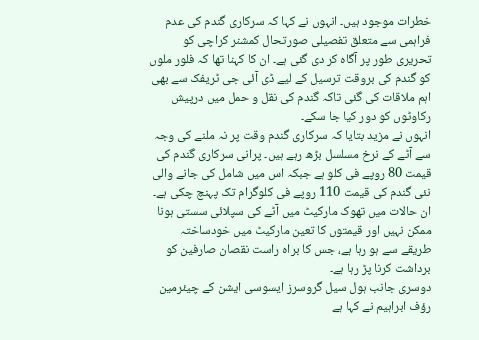خطرات موجود ہیں۔ انہوں نے کہا کہ سرکاری گندم کی عدم فراہمی سے متعلق تفصیلی صورتحال کمشنر کراچی کو تحریری طور پر آگاہ کر دی گئی ہے۔ ان کا کہنا تھا کہ فلور ملوں کو گندم کی بروقت ترسیل کے لیے ڈی آئی جی ٹریفک سے بھی اہم ملاقات کی گئی تاکہ گندم کی نقل و حمل میں درپیش رکاوٹوں کو دور کیا جا سکے۔
انہوں نے مزید بتایا کہ سرکاری گندم وقت پر نہ ملنے کی وجہ سے آٹے کے نرخ مسلسل بڑھ رہے ہیں۔ پرانی سرکاری گندم کی قیمت 80 روپے فی کلو ہے جبکہ اس میں شامل کی جانے والی نئی گندم کی قیمت 110 روپے فی کلوگرام تک پہنچ چکی ہے۔ ان حالات میں تھوک مارکیٹ میں آٹے کی سپلائی سستی ہونا ممکن نہیں اور قیمتوں کا تعین مارکیٹ میں خودساختہ طریقے سے ہو رہا ہے، جس کا براہ راست نقصان صارفین کو برداشت کرنا پڑ رہا ہے۔
دوسری جانب ہول سیل گروسرز ایسوسی ایشن کے چیئرمین رؤف ابراہیم نے کہا ہے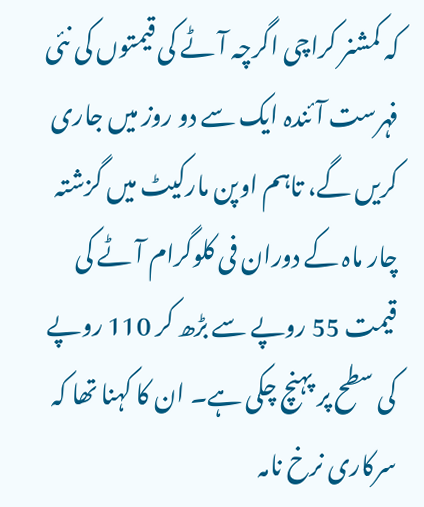کہ کمشنر کراچی اگرچہ آٹے کی قیمتوں کی نئی فہرست آئندہ ایک سے دو روز میں جاری کریں گے، تاہم اوپن مارکیٹ میں گزشتہ چار ماہ کے دوران فی کلوگرام آٹے کی قیمت 55 روپے سے بڑھ کر 110 روپے کی سطح پر پہنچ چکی ہے۔ ان کا کہنا تھا کہ سرکاری نرخ نامہ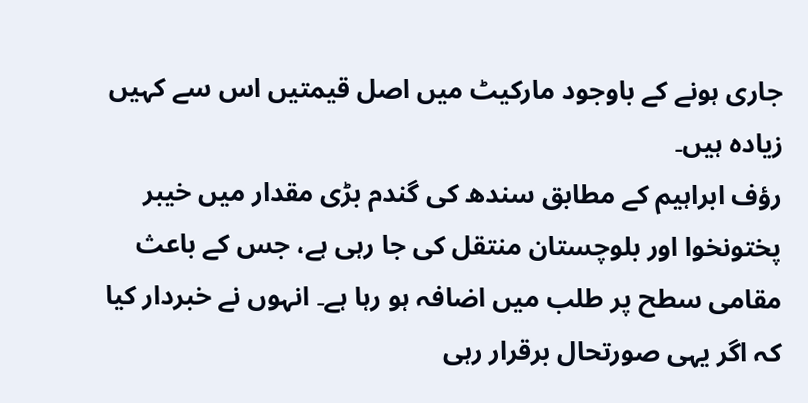جاری ہونے کے باوجود مارکیٹ میں اصل قیمتیں اس سے کہیں زیادہ ہیں۔
رؤف ابراہیم کے مطابق سندھ کی گندم بڑی مقدار میں خیبر پختونخوا اور بلوچستان منتقل کی جا رہی ہے، جس کے باعث مقامی سطح پر طلب میں اضافہ ہو رہا ہے۔ انہوں نے خبردار کیا کہ اگر یہی صورتحال برقرار رہی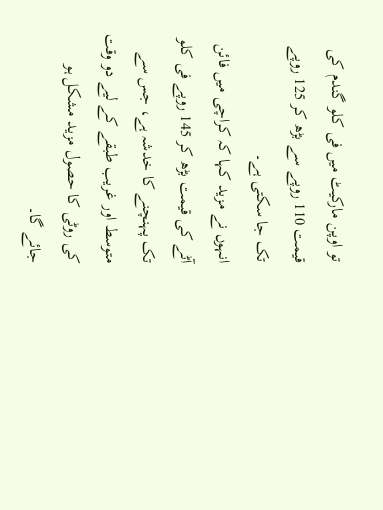تو اوپن مارکیٹ میں فی کلو گندم کی قیمت 110 روپے سے بڑھ کر 125 روپے تک جا سکتی ہے۔
انہوں نے مزید کہا کہ کراچی میں فائن آٹے کی قیمت بڑھ کر 145 روپے فی کلو تک پہنچنے کا خدشہ ہے، جس سے متوسط اور غریب طبقے کے لیے دو وقت کی روٹی کا حصول مزید مشکل ہو جائے گا۔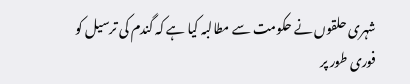شہری حلقوں نے حکومت سے مطالبہ کیا ہے کہ گندم کی ترسیل کو فوری طور پر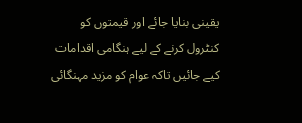یقینی بنایا جائے اور قیمتوں کو کنٹرول کرنے کے لیے ہنگامی اقدامات کیے جائیں تاکہ عوام کو مزید مہنگائی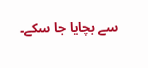سے بچایا جا سکے۔